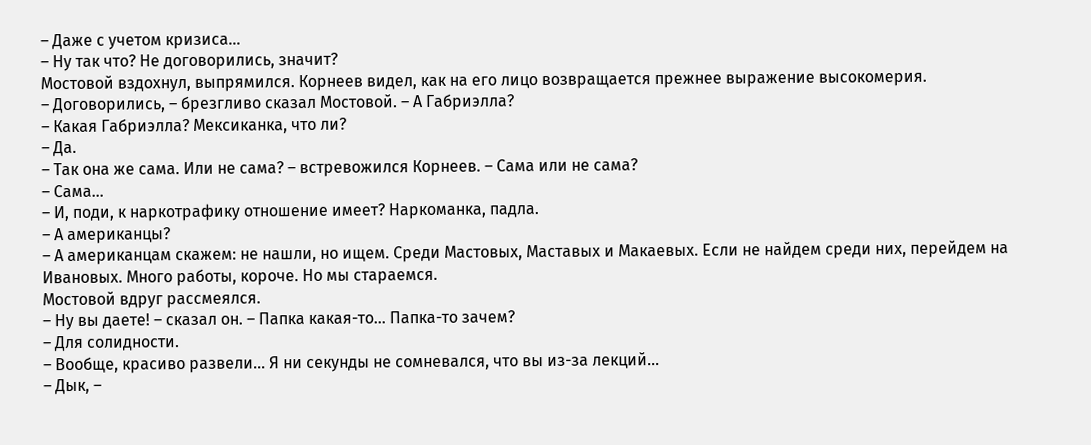– Даже с учетом кризиса…
– Ну так что? Не договорились, значит?
Мостовой вздохнул, выпрямился. Корнеев видел, как на его лицо возвращается прежнее выражение высокомерия.
– Договорились, – брезгливо сказал Мостовой. – А Габриэлла?
– Какая Габриэлла? Мексиканка, что ли?
– Да.
– Так она же сама. Или не сама? – встревожился Корнеев. – Сама или не сама?
– Сама…
– И, поди, к наркотрафику отношение имеет? Наркоманка, падла.
– А американцы?
– А американцам скажем: не нашли, но ищем. Среди Мастовых, Маставых и Макаевых. Если не найдем среди них, перейдем на Ивановых. Много работы, короче. Но мы стараемся.
Мостовой вдруг рассмеялся.
– Ну вы даете! – сказал он. – Папка какая-то… Папка-то зачем?
– Для солидности.
– Вообще, красиво развели… Я ни секунды не сомневался, что вы из-за лекций…
– Дык, –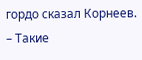гордо сказал Корнеев.
– Такие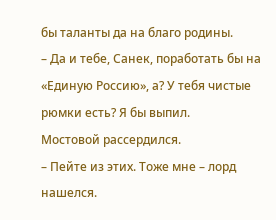бы таланты да на благо родины.
– Да и тебе, Санек, поработать бы на «Единую Россию», а? У тебя чистые рюмки есть? Я бы выпил.
Мостовой рассердился.
– Пейте из этих. Тоже мне – лорд нашелся.